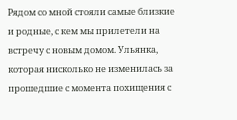Рядом со мной стояли самые близкие и родные, с кем мы прилетели на встречу с новым домом. Ульянка, которая нисколько не изменилась за прошедшие с момента похищения с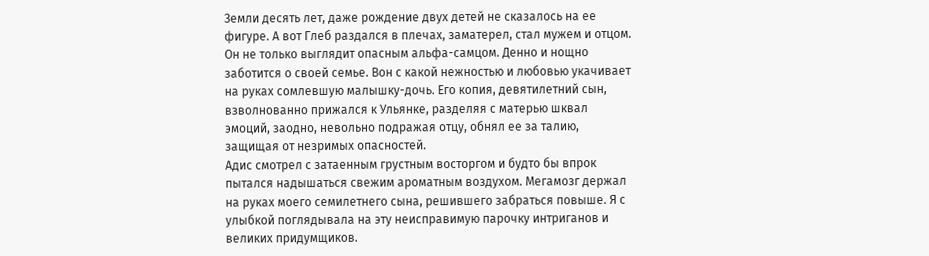Земли десять лет, даже рождение двух детей не сказалось на ее фигуре. А вот Глеб раздался в плечах, заматерел, стал мужем и отцом. Он не только выглядит опасным альфа-самцом. Денно и нощно заботится о своей семье. Вон с какой нежностью и любовью укачивает на руках сомлевшую малышку-дочь. Его копия, девятилетний сын, взволнованно прижался к Ульянке, разделяя с матерью шквал эмоций, заодно, невольно подражая отцу, обнял ее за талию, защищая от незримых опасностей.
Адис смотрел с затаенным грустным восторгом и будто бы впрок пытался надышаться свежим ароматным воздухом. Мегамозг держал на руках моего семилетнего сына, решившего забраться повыше. Я с улыбкой поглядывала на эту неисправимую парочку интриганов и великих придумщиков.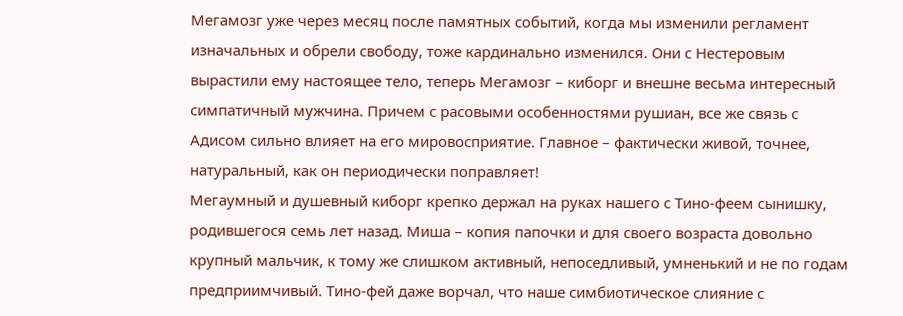Мегамозг уже через месяц после памятных событий, когда мы изменили регламент изначальных и обрели свободу, тоже кардинально изменился. Они с Нестеровым вырастили ему настоящее тело, теперь Мегамозг – киборг и внешне весьма интересный симпатичный мужчина. Причем с расовыми особенностями рушиан, все же связь с Адисом сильно влияет на его мировосприятие. Главное – фактически живой, точнее, натуральный, как он периодически поправляет!
Мегаумный и душевный киборг крепко держал на руках нашего с Тино-феем сынишку, родившегося семь лет назад. Миша – копия папочки и для своего возраста довольно крупный мальчик, к тому же слишком активный, непоседливый, умненький и не по годам предприимчивый. Тино-фей даже ворчал, что наше симбиотическое слияние с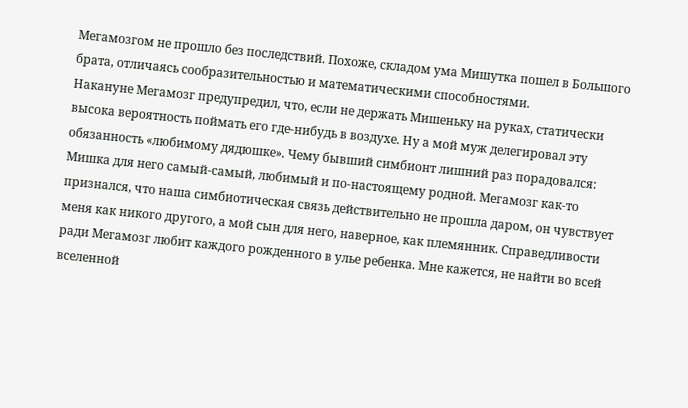Мегамозгом не прошло без последствий. Похоже, складом ума Мишутка пошел в Большого брата, отличаясь сообразительностью и математическими способностями.
Накануне Мегамозг предупредил, что, если не держать Мишеньку на руках, статически высока вероятность поймать его где-нибудь в воздухе. Ну а мой муж делегировал эту обязанность «любимому дядюшке». Чему бывший симбионт лишний раз порадовался: Мишка для него самый-самый, любимый и по-настоящему родной. Мегамозг как-то признался, что наша симбиотическая связь действительно не прошла даром, он чувствует меня как никого другого, а мой сын для него, наверное, как племянник. Справедливости ради Мегамозг любит каждого рожденного в улье ребенка. Мне кажется, не найти во всей вселенной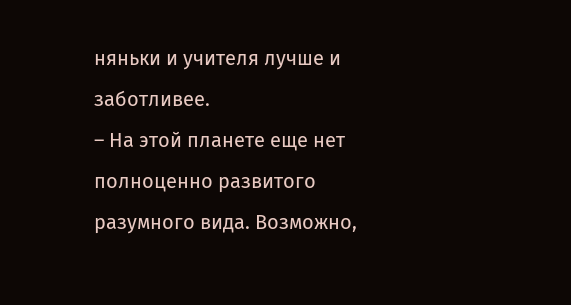няньки и учителя лучше и заботливее.
– На этой планете еще нет полноценно развитого разумного вида. Возможно,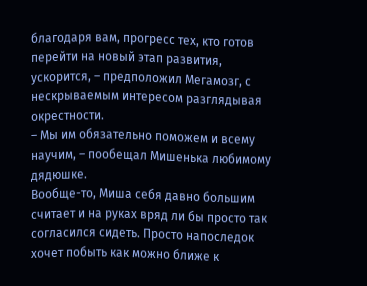благодаря вам, прогресс тех, кто готов перейти на новый этап развития, ускорится, – предположил Мегамозг, с нескрываемым интересом разглядывая окрестности.
– Мы им обязательно поможем и всему научим, – пообещал Мишенька любимому дядюшке.
Вообще-то, Миша себя давно большим считает и на руках вряд ли бы просто так согласился сидеть. Просто напоследок хочет побыть как можно ближе к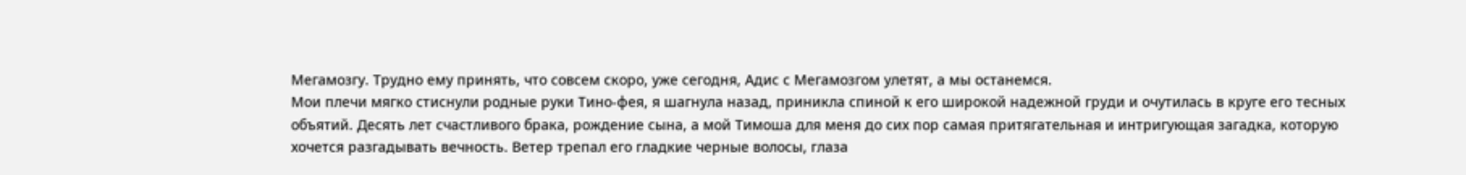Мегамозгу. Трудно ему принять, что совсем скоро, уже сегодня, Адис с Мегамозгом улетят, а мы останемся.
Мои плечи мягко стиснули родные руки Тино-фея, я шагнула назад, приникла спиной к его широкой надежной груди и очутилась в круге его тесных объятий. Десять лет счастливого брака, рождение сына, а мой Тимоша для меня до сих пор самая притягательная и интригующая загадка, которую хочется разгадывать вечность. Ветер трепал его гладкие черные волосы, глаза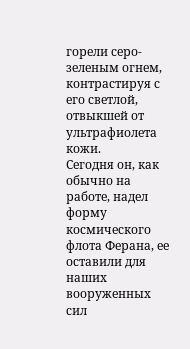горели серо-зеленым огнем, контрастируя с его светлой, отвыкшей от ультрафиолета кожи.
Сегодня он, как обычно на работе, надел форму космического флота Ферана, ее оставили для наших вооруженных сил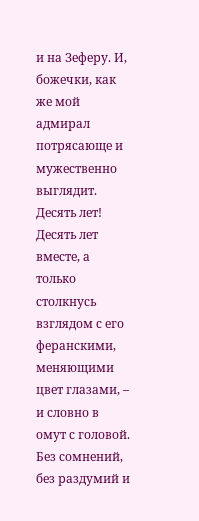и на Зеферу. И, божечки, как же мой адмирал потрясающе и мужественно выглядит. Десять лет! Десять лет вместе, а только столкнусь взглядом с его феранскими, меняющими цвет глазами, – и словно в омут с головой. Без сомнений, без раздумий и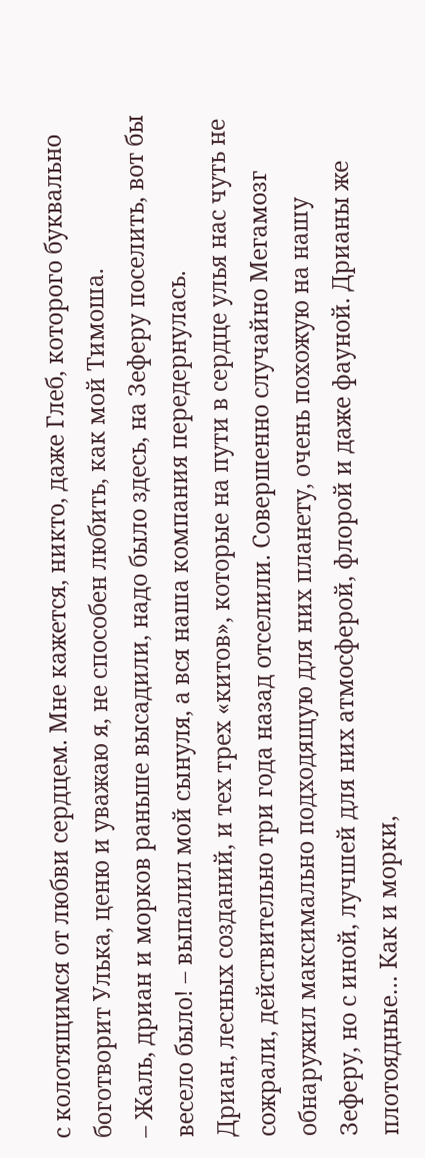с колотящимся от любви сердцем. Мне кажется, никто, даже Глеб, которого буквально боготворит Улька, ценю и уважаю я, не способен любить, как мой Тимоша.
– Жаль, дриан и морков раньше высадили, надо было здесь, на Зеферу поселить, вот бы весело было! – выпалил мой сынуля, а вся наша компания передернулась.
Дриан, лесных созданий, и тех трех «китов», которые на пути в сердце улья нас чуть не сожрали, действительно три года назад отселили. Совершенно случайно Мегамозг обнаружил максимально подходящую для них планету, очень похожую на нашу Зеферу, но с иной, лучшей для них атмосферой, флорой и даже фауной. Дрианы же плотоядные… Как и морки,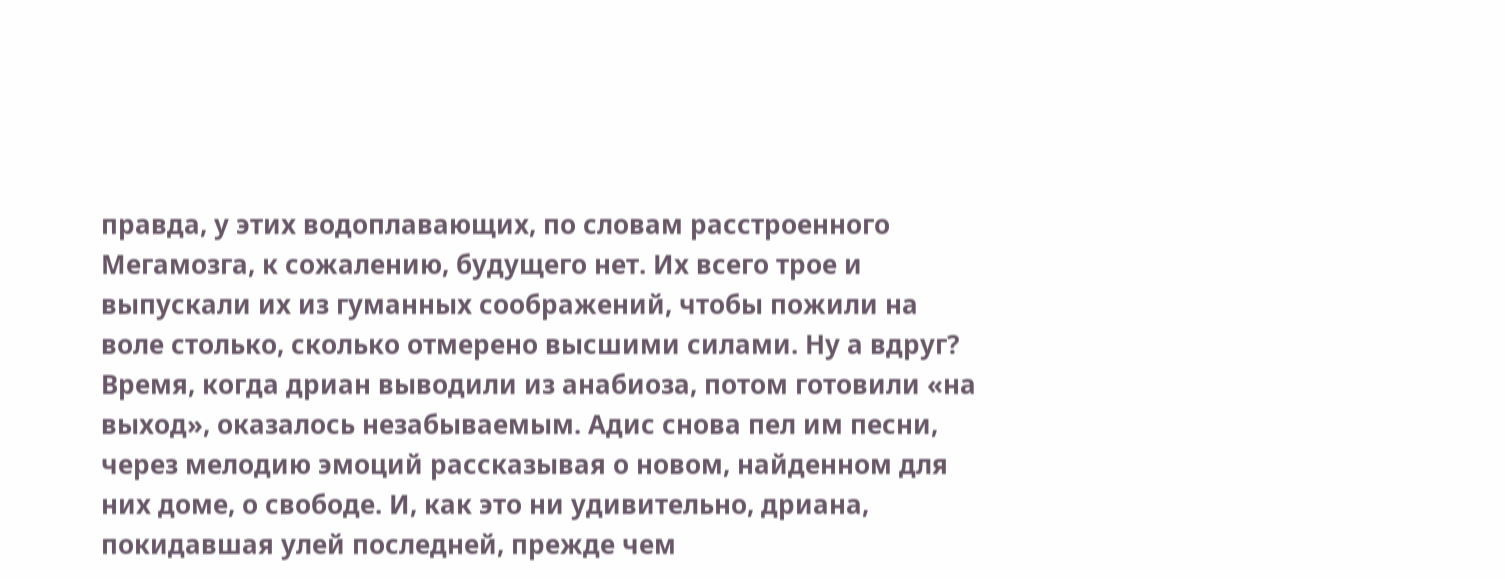правда, у этих водоплавающих, по словам расстроенного Мегамозга, к сожалению, будущего нет. Их всего трое и выпускали их из гуманных соображений, чтобы пожили на воле столько, сколько отмерено высшими силами. Ну а вдруг?
Время, когда дриан выводили из анабиоза, потом готовили «на выход», оказалось незабываемым. Адис снова пел им песни, через мелодию эмоций рассказывая о новом, найденном для них доме, о свободе. И, как это ни удивительно, дриана, покидавшая улей последней, прежде чем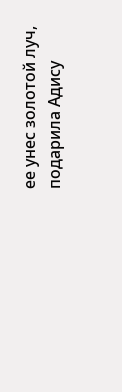ее унес золотой луч, подарила Адису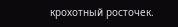крохотный росточек.